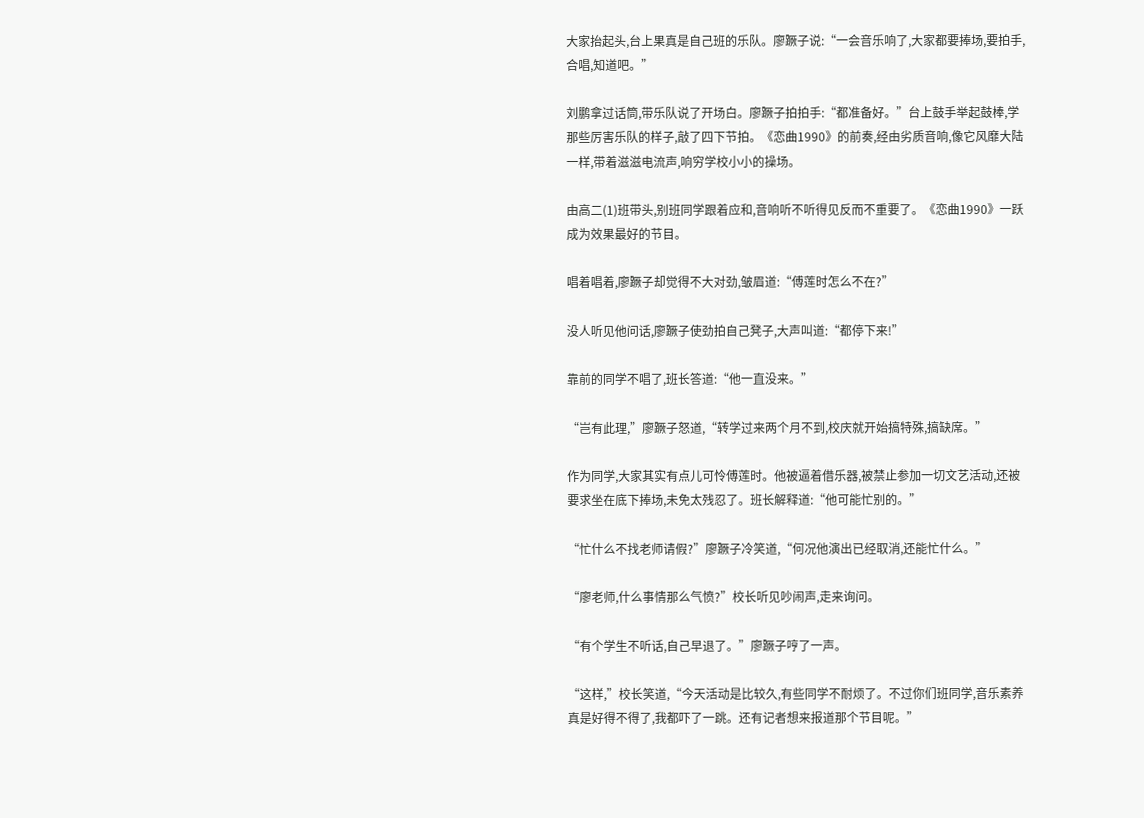大家抬起头,台上果真是自己班的乐队。廖蹶子说:“一会音乐响了,大家都要捧场,要拍手,合唱,知道吧。”

刘鹏拿过话筒,带乐队说了开场白。廖蹶子拍拍手:“都准备好。”台上鼓手举起鼓棒,学那些厉害乐队的样子,敲了四下节拍。《恋曲1990》的前奏,经由劣质音响,像它风靡大陆一样,带着滋滋电流声,响穷学校小小的操场。

由高二(1)班带头,别班同学跟着应和,音响听不听得见反而不重要了。《恋曲1990》一跃成为效果最好的节目。

唱着唱着,廖蹶子却觉得不大对劲,皱眉道:“傅莲时怎么不在?”

没人听见他问话,廖蹶子使劲拍自己凳子,大声叫道:“都停下来!”

靠前的同学不唱了,班长答道:“他一直没来。”

“岂有此理,”廖蹶子怒道,“转学过来两个月不到,校庆就开始搞特殊,搞缺席。”

作为同学,大家其实有点儿可怜傅莲时。他被逼着借乐器,被禁止参加一切文艺活动,还被要求坐在底下捧场,未免太残忍了。班长解释道:“他可能忙别的。”

“忙什么不找老师请假?”廖蹶子冷笑道,“何况他演出已经取消,还能忙什么。”

“廖老师,什么事情那么气愤?”校长听见吵闹声,走来询问。

“有个学生不听话,自己早退了。”廖蹶子哼了一声。

“这样,”校长笑道,“今天活动是比较久,有些同学不耐烦了。不过你们班同学,音乐素养真是好得不得了,我都吓了一跳。还有记者想来报道那个节目呢。”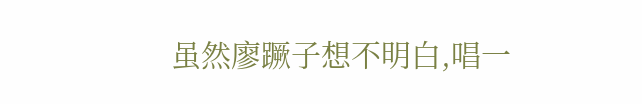虽然廖蹶子想不明白,唱一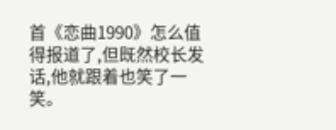首《恋曲1990》怎么值得报道了,但既然校长发话,他就跟着也笑了一笑。